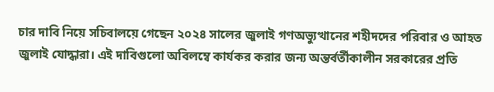চার দাবি নিয়ে সচিবালয়ে গেছেন ২০২৪ সালের জুলাই গণঅভ্যুত্থানের শহীদদের পরিবার ও আহত জুলাই যোদ্ধারা। এই দাবিগুলো অবিলম্বে কার্যকর করার জন্য অন্তর্বর্তীকালীন সরকারের প্রতি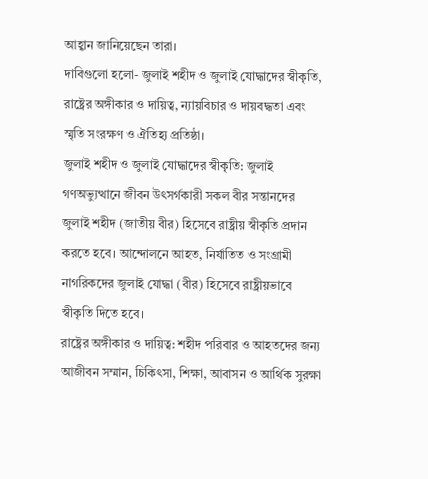আহ্বান জানিয়েছেন তারা।
দাবিগুলো হলো- জুলাই শহীদ ও জুলাই যোদ্ধাদের স্বীকৃতি, রাষ্ট্রের অঙ্গীকার ও দায়িত্ব, ন্যায়বিচার ও দায়বদ্ধতা এবং স্মৃতি সংরক্ষণ ও ঐতিহ্য প্রতিষ্ঠা।
জুলাই শহীদ ও জুলাই যোদ্ধাদের স্বীকৃতি: জুলাই গণঅভ্যুত্থানে জীবন উৎসর্গকারী সকল বীর সন্তানদের জুলাই শহীদ (জাতীয় বীর) হিসেবে রাষ্ট্রীয় স্বীকৃতি প্রদান করতে হবে। আন্দোলনে আহত, নির্যাতিত ও সংগ্রামী নাগরিকদের জুলাই যোদ্ধা (বীর) হিসেবে রাষ্ট্রীয়ভাবে স্বীকৃতি দিতে হবে।
রাষ্ট্রের অঙ্গীকার ও দায়িত্ব: শহীদ পরিবার ও আহতদের জন্য আজীবন সম্মান, চিকিৎসা, শিক্ষা, আবাসন ও আর্থিক সুরক্ষা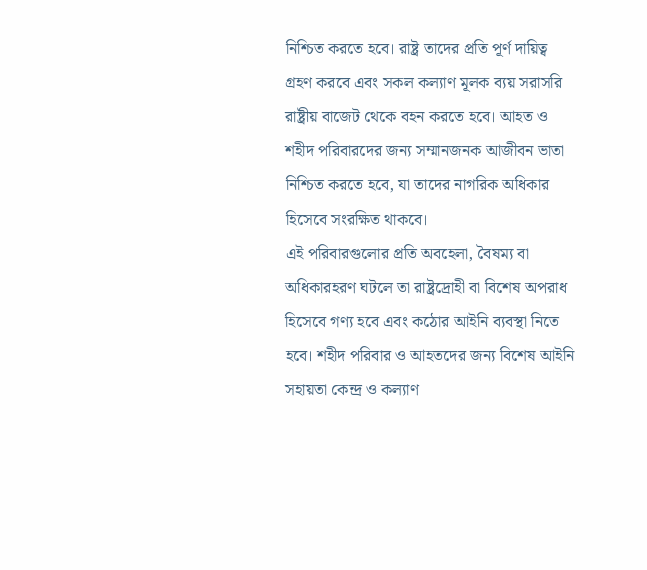নিশ্চিত করতে হবে। রাষ্ট্র তাদের প্রতি পূর্ণ দায়িত্ব গ্রহণ করবে এবং সকল কল্যাণ মূলক ব্যয় সরাসরি রাষ্ট্রীয় বাজেট থেকে বহন করতে হবে। আহত ও শহীদ পরিবারদের জন্য সম্মানজনক আজীবন ভাতা নিশ্চিত করতে হবে, যা তাদের নাগরিক অধিকার হিসেবে সংরক্ষিত থাকবে।
এই পরিবারগুলোর প্রতি অবহেলা, বৈষম্য বা অধিকারহরণ ঘটলে তা রাষ্ট্রদ্রোহী বা বিশেষ অপরাধ হিসেবে গণ্য হবে এবং কঠোর আইনি ব্যবস্থা নিতে হবে। শহীদ পরিবার ও আহতদের জন্য বিশেষ আইনি সহায়তা কেন্দ্র ও কল্যাণ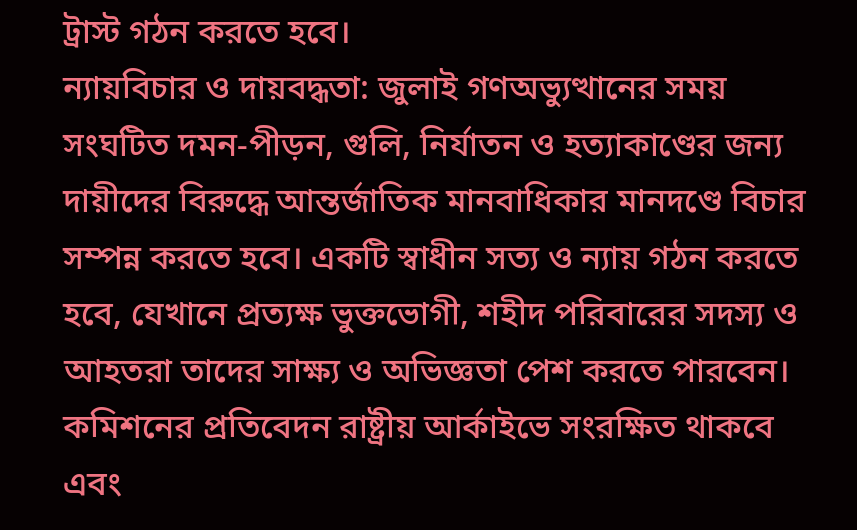ট্রাস্ট গঠন করতে হবে।
ন্যায়বিচার ও দায়বদ্ধতা: জুলাই গণঅভ্যুত্থানের সময় সংঘটিত দমন-পীড়ন, গুলি, নির্যাতন ও হত্যাকাণ্ডের জন্য দায়ীদের বিরুদ্ধে আন্তর্জাতিক মানবাধিকার মানদণ্ডে বিচার সম্পন্ন করতে হবে। একটি স্বাধীন সত্য ও ন্যায় গঠন করতে হবে, যেখানে প্রত্যক্ষ ভুক্তভোগী, শহীদ পরিবারের সদস্য ও আহতরা তাদের সাক্ষ্য ও অভিজ্ঞতা পেশ করতে পারবেন। কমিশনের প্রতিবেদন রাষ্ট্রীয় আর্কাইভে সংরক্ষিত থাকবে এবং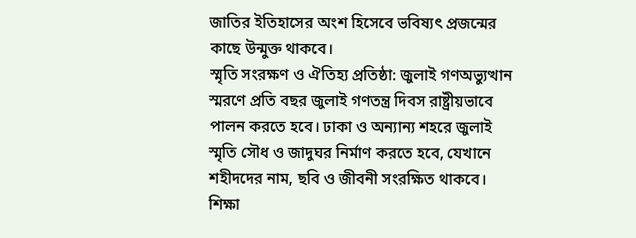জাতির ইতিহাসের অংশ হিসেবে ভবিষ্যৎ প্রজন্মের কাছে উন্মুক্ত থাকবে।
স্মৃতি সংরক্ষণ ও ঐতিহ্য প্রতিষ্ঠা: জুলাই গণঅভ্যুত্থান স্মরণে প্রতি বছর জুলাই গণতন্ত্র দিবস রাষ্ট্রীয়ভাবে পালন করতে হবে। ঢাকা ও অন্যান্য শহরে জুলাই স্মৃতি সৌধ ও জাদুঘর নির্মাণ করতে হবে, যেখানে শহীদদের নাম, ছবি ও জীবনী সংরক্ষিত থাকবে। শিক্ষা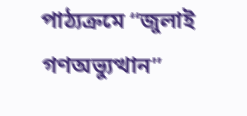পাঠ্যক্রমে “জুলাই গণঅভ্যুত্থান”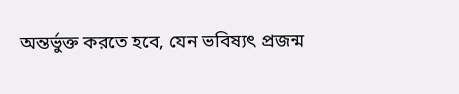অন্তর্ভুক্ত করতে হবে, যেন ভবিষ্যৎ প্রজন্ম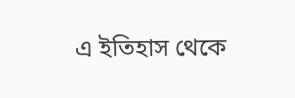এ ইতিহাস থেকে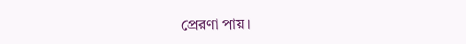প্রেরণা পায়।